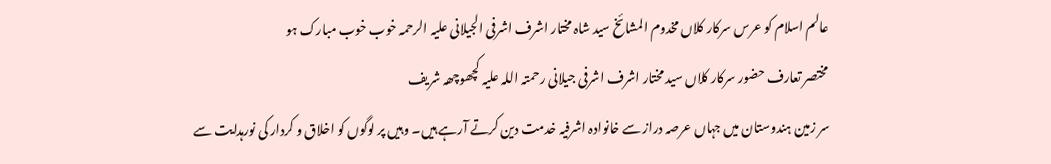عالم اسلام کو عرس سرکار کلاں مخدوم المشائخ سید شاہ مختار اشرف اشرفی الجیلانی علیہ الرحمہ خوب خوب مبارک ہو
مختصر تعارف حضور سرکار کلاں سید مختار اشرف اشرفی جیلانی رحمتہ اللہ علیہ کچھوچھہ شریف
سر زمین ہندوستان میں جہاں عرصہ دراز سے خانوادہ اشرفیہ خدمت دین کرتے آرہے ہیں۔ وہیں پر لوگوں کو اخلاق و کردار کی نورہدایت سے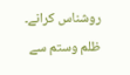روشناس کرانے۔ ظلم وستم سے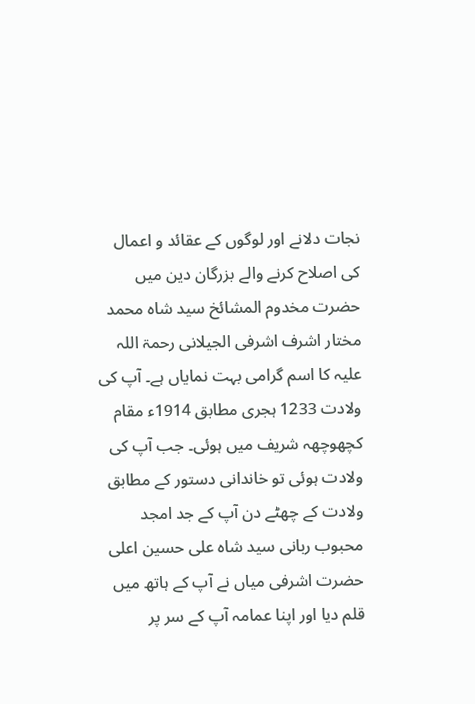نجات دلانے اور لوگوں کے عقائد و اعمال کی اصلاح کرنے والے بزرگان دین میں حضرت مخدوم المشائخ سید شاہ محمد مختار اشرف اشرفی الجیلانی رحمۃ اللہ علیہ کا اسم گرامی بہت نمایاں ہے۔ آپ کی ولادت 1233 ہجری مطابق 1914ء مقام کچھوچھہ شریف میں ہوئی۔ جب آپ کی ولادت ہوئی تو خاندانی دستور کے مطابق ولادت کے چھٹے دن آپ کے جد امجد محبوب ربانی سید شاہ علی حسین اعلی حضرت اشرفی میاں نے آپ کے ہاتھ میں قلم دیا اور اپنا عمامہ آپ کے سر پر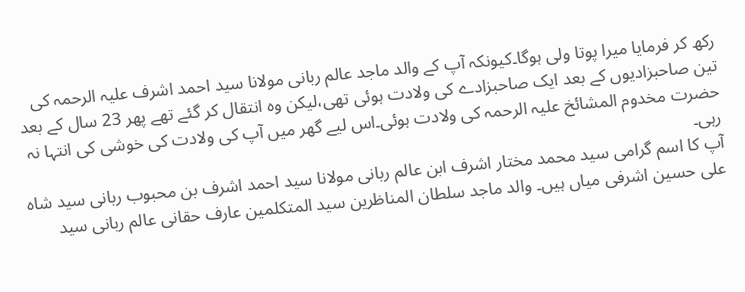رکھ کر فرمایا میرا پوتا ولی ہوگا۔کیونکہ آپ کے والد ماجد عالم ربانی مولانا سید احمد اشرف علیہ الرحمہ کی تین صاحبزادیوں کے بعد ایک صاحبزادے کی ولادت ہوئی تھی،لیکن وہ انتقال کر گئے تھے پھر 23 سال کے بعد حضرت مخدوم المشائخ علیہ الرحمہ کی ولادت ہوئی۔اس لیے گھر میں آپ کی ولادت کی خوشی کی انتہا نہ رہی۔
آپ کا اسم گرامی سید محمد مختار اشرف ابن عالم ربانی مولانا سید احمد اشرف بن محبوب ربانی سید شاہ علی حسین اشرفی میاں ہیں۔ والد ماجد سلطان المناظرین سید المتکلمین عارف حقانی عالم ربانی سید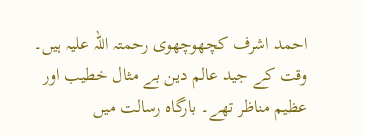احمد اشرف کچھوچھوی رحمتہ اللہ علیہ ہیں۔ وقت کے جید عالم دین بے مثال خطیب اور عظیم مناظر تھے۔ بارگاہ رسالت میں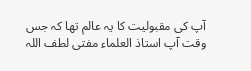آپ کی مقبولیت کا یہ عالم تھا کہ جس وقت آپ استاذ العلماء مفتی لطف اللہ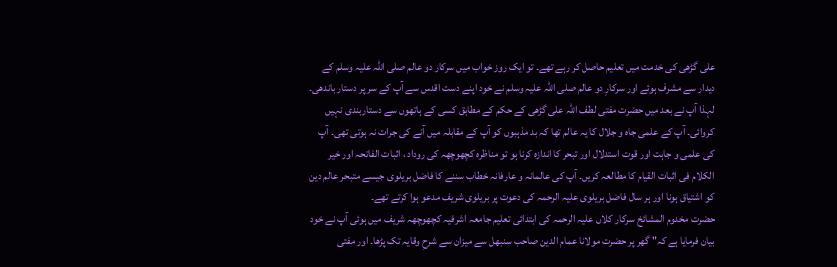علی گڑھی کی خدمت میں تعلیم حاصل کر رہے تھے۔ تو ایک روز خواب میں سرکار دو عالم صلی اللہ علیہ وسلم کے دیدار سے مشرف ہوئے اور سرکارِ دو عالم صلی اللہ علیہ وسلم نے خود اپنے دست اقدس سے آپ کے سر پر دستار باندھی۔ لہذا آپ نے بعد میں حضرت مفتی لطف اللہ علی گڑھی کے حکم کے مطابق کسی کے ہاتھوں سے دستاربندی نہیں کروائی۔ آپ کے علمی جاہ و جلال کا یہ عالم تھا کہ بد مذہبوں کو آپ کے مقابلہ میں آنے کی جرات نہ ہوتی تھی۔ آپ کی علمی و جاہت اور قوت استدلال اور تبحر کا اندازہ کرنا ہو تو مناظرہ کچھوچھہ کی روداد ، اثبات الفاتحہ اور خیر الکلام فی اثبات القیام کا مطالعہ کریں۔ آپ کی عالمانہ و عارفانہ خطاب سننے کا فاضل بریلوی جیسے متبحر عالم دین کو اشتیاق ہونا اور ہر سال فاضل بریلوی علیہ الرحمہ کی دعوت پر بریلوی شریف مدعو ہوا کرتے تھے۔
حضرت مخدوم المشائخ سرکار کلاں علیہ الرحمہ کی ابتدائی تعلیم جامعہ اشرفیہ کچھوچھہ شریف میں ہوئی آپ نے خود بیان فرمایا ہے کہ" گھر پر حضرت مولانا عمام الدین صاحب سنبھل سے میزان سے شرحِ وقایہ تک پڑھا۔ اور مفتی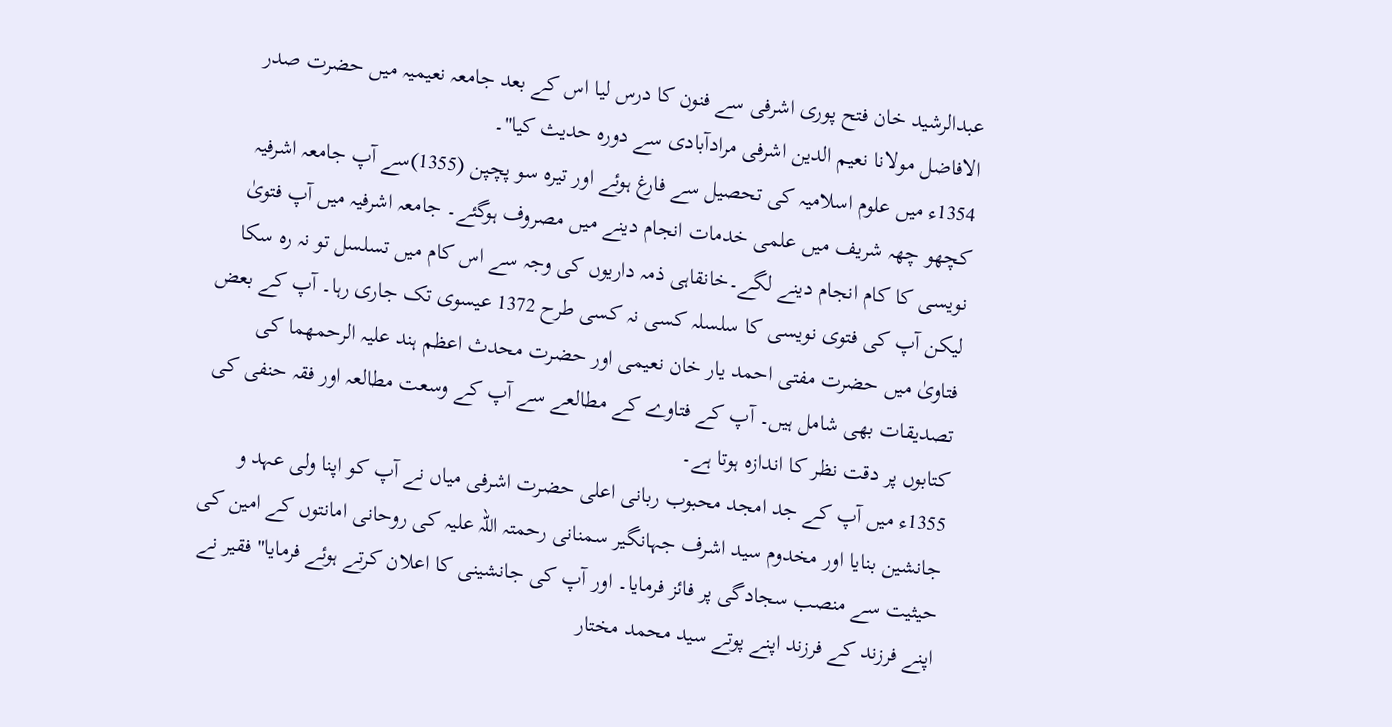عبدالرشید خان فتح پوری اشرفی سے فنون کا درس لیا اس کے بعد جامعہ نعیمیہ میں حضرت صدر الافاضل مولانا نعیم الدین اشرفی مرادآبادی سے دورہ حدیث کیا"۔
1354ء میں علوم اسلامیہ کی تحصیل سے فارغ ہوئے اور تیرہ سو پچپن (1355)سے آپ جامعہ اشرفیہ کچھو چھہ شریف میں علمی خدمات انجام دینے میں مصروف ہوگئے۔ جامعہ اشرفیہ میں آپ فتویٰ نویسی کا کام انجام دینے لگے۔خانقاہی ذمہ داریوں کی وجہ سے اس کام میں تسلسل تو نہ رہ سکا لیکن آپ کی فتوی نویسی کا سلسلہ کسی نہ کسی طرح 1372 عیسوی تک جاری رہا۔ آپ کے بعض فتاویٰ میں حضرت مفتی احمد یار خان نعیمی اور حضرت محدث اعظم ہند علیہ الرحمھما کی تصدیقات بھی شامل ہیں۔ آپ کے فتاوے کے مطالعے سے آپ کے وسعت مطالعہ اور فقہ حنفی کی کتابوں پر دقت نظر کا اندازہ ہوتا ہے۔
1355ء میں آپ کے جد امجد محبوب ربانی اعلی حضرت اشرفی میاں نے آپ کو اپنا ولی عہد و جانشین بنایا اور مخدوم سید اشرف جہانگیر سمنانی رحمتہ اللہ علیہ کی روحانی امانتوں کے امین کی حیثیت سے منصب سجادگی پر فائز فرمایا۔ اور آپ کی جانشینی کا اعلان کرتے ہوئے فرمایا" فقیر نے اپنے فرزند کے فرزند اپنے پوتے سید محمد مختار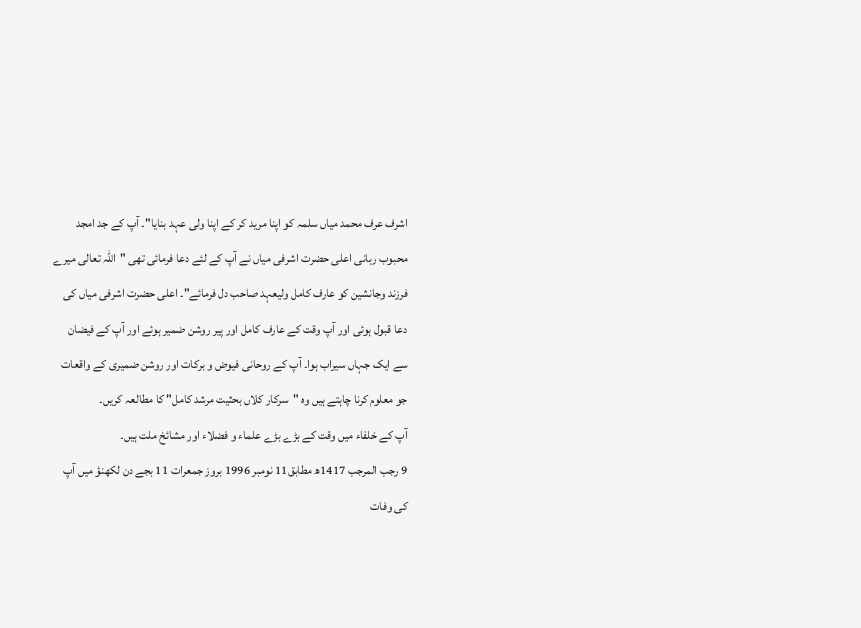اشرف عرف محمد میاں سلمہ کو اپنا مرید کر کے اپنا ولی عہد بنایا"۔ آپ کے جد امجد محبوب ربانی اعلی حضرت اشرفی میاں نے آپ کے لئے دعا فرمائی تھی "اللہ تعالی میرے فرزند وجانشین کو عارف کامل ولیعہد صاحب دل فرمائے"۔ اعلی حضرت اشرفی میاں کی دعا قبول ہوئی اور آپ وقت کے عارف کامل اور پیر روشن ضمیر ہوئے اور آپ کے فیضان سے ایک جہاں سیراب ہوا۔ آپ کے روحانی فیوض و برکات اور روشن ضمیری کے واقعات جو معلوم کرنا چاہتے ہیں وہ "سرکار کلاں بحثیت مرشد کامل" کا مطالعہ کریں۔
آپ کے خلفاء میں وقت کے بڑے بڑے علماء و فضلاء اور مشائخ ملت ہیں۔
9 رجب المرجب 1417ھ مطابق11 نومبر 1996 بروز جمعرات 11 بجے دن لکھنؤ میں آپ کی وفات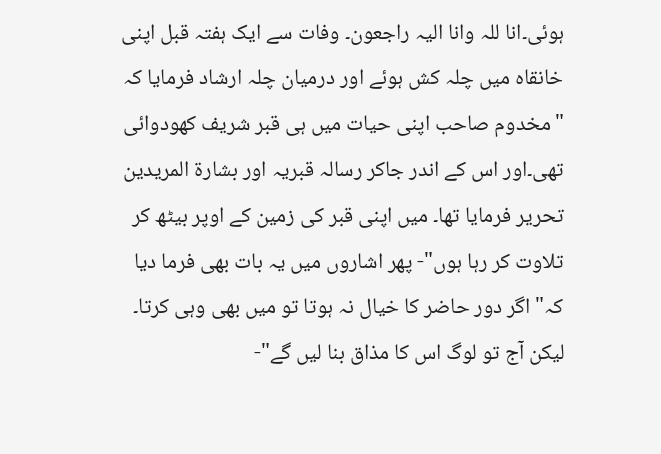ہوئی۔انا للہ وانا الیہ راجعون۔ وفات سے ایک ہفتہ قبل اپنی خانقاہ میں چلہ کش ہوئے اور درمیان چلہ ارشاد فرمایا کہ "مخدوم صاحب اپنی حیات میں ہی قبر شریف کھودوائی تھی۔اور اس کے اندر جاکر رسالہ قبریہ اور بشارۃ المریدین تحریر فرمایا تھا۔ میں اپنی قبر کی زمین کے اوپر بیٹھ کر تلاوت کر رہا ہوں"- پھر اشاروں میں یہ بات بھی فرما دیا کہ" اگر دور حاضر کا خیال نہ ہوتا تو میں بھی وہی کرتا۔ لیکن آج تو لوگ اس کا مذاق بنا لیں گے"-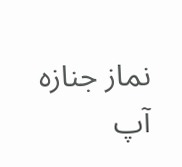نماز جنازہ آپ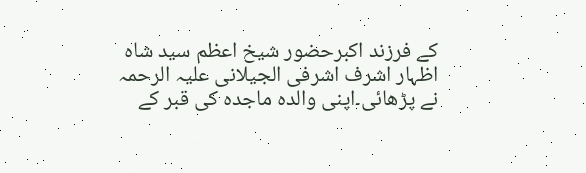کے فرزند اکبرحضور شیخ اعظم سید شاہ اظہار اشرف اشرفی الجیلانی علیہ الرحمہ نے پڑھائی۔اپنی والدہ ماجدہ کی قبر کے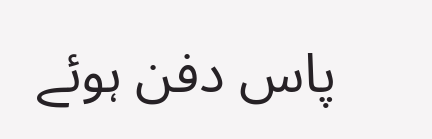پاس دفن ہوئے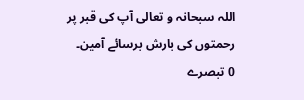اللہ سبحانہ و تعالی آپ کی قبر پر رحمتوں کی بارش برسائے آمین۔
0 تبصرے